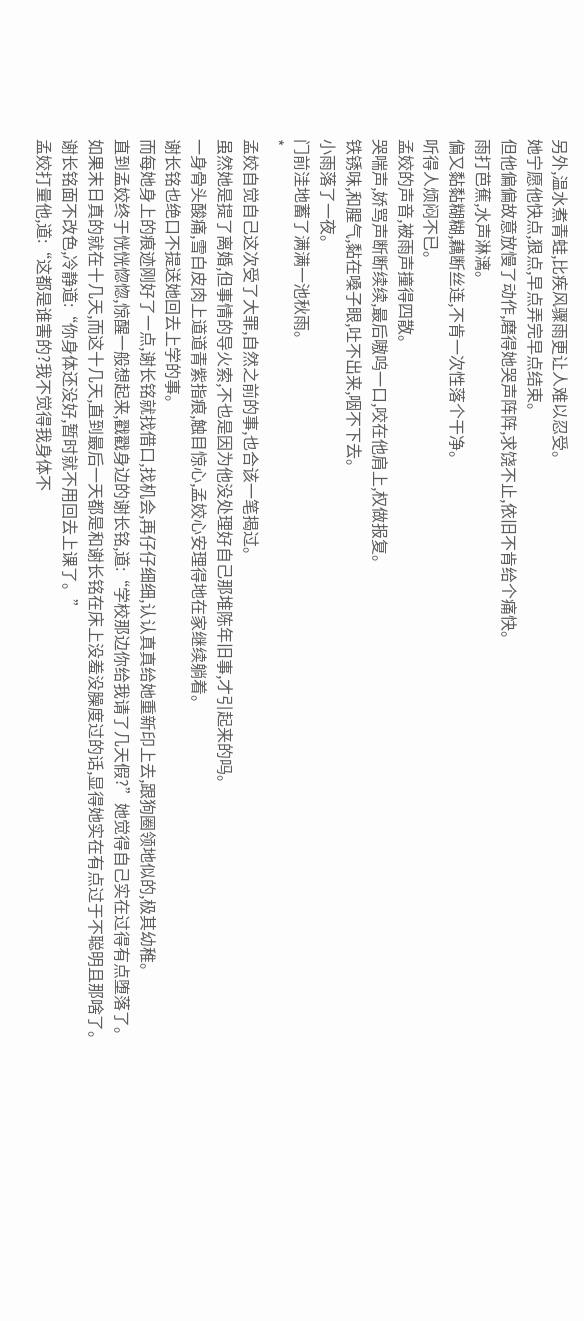另外,温水煮青蛙,比疾风骤雨更让人难以忍受。
她宁愿他快点,狠点,早点弄完早点结束。
但他偏偏故意放慢了动作,磨得她哭声阵阵,求饶不止,依旧不肯给个痛快。
雨打芭蕉,水声淋漓。
偏又黏黏糊糊,藕断丝连,不肯一次性落个干净。
听得人烦闷不已。
孟姣的声音,被雨声撞得四散。
哭喘声,娇骂声断断续续,最后嗷呜一口,咬在他肩上,权做报复。
铁锈味,和腥气,黏在嗓子眼,吐不出来,咽不下去。
小雨落了一夜。
门前洼地蓄了满满一池秋雨。
*
孟姣自觉自己这次受了大罪,自然之前的事,也合该一笔揭过。
虽然她是提了离婚,但事情的导火索,不也是因为他没处理好自己那堆陈年旧事,才引起来的吗。
一身骨头酸痛,雪白皮肉上道道青紫指痕,触目惊心,孟姣心安理得地在家继续躺着。
谢长铭也绝口不提送她回去上学的事。
而每她身上的痕迹刚好了一点,谢长铭就找借口,找机会,再仔仔细细,认认真真给她重新印上去,跟狗圈领地似的,极其幼稚。
直到孟姣终于恍恍惚惚,惊醒一般想起来,戳戳身边的谢长铭,道:“学校那边你给我请了几天假?”她觉得自己实在过得有点堕落了。
如果末日真的就在十几天,而这十几天,直到最后一天都是和谢长铭在床上没羞没臊度过的话,显得她实在有点过于不聪明且那啥了。
谢长铭面不改色,冷静道:“你身体还没好,暂时就不用回去上课了。”
孟姣打量他,道:“这都是谁害的?我不觉得我身体不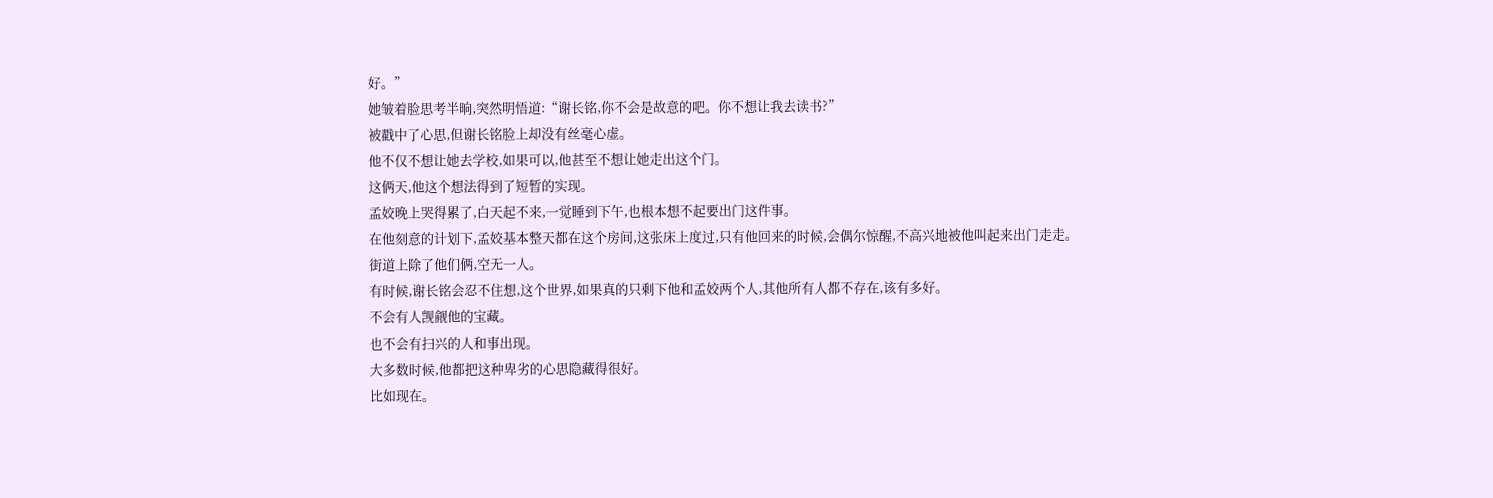好。”
她皱着脸思考半晌,突然明悟道:“谢长铭,你不会是故意的吧。你不想让我去读书?”
被戳中了心思,但谢长铭脸上却没有丝毫心虚。
他不仅不想让她去学校,如果可以,他甚至不想让她走出这个门。
这俩天,他这个想法得到了短暂的实现。
孟姣晚上哭得累了,白天起不来,一觉睡到下午,也根本想不起要出门这件事。
在他刻意的计划下,孟姣基本整天都在这个房间,这张床上度过,只有他回来的时候,会偶尔惊醒,不高兴地被他叫起来出门走走。
街道上除了他们俩,空无一人。
有时候,谢长铭会忍不住想,这个世界,如果真的只剩下他和孟姣两个人,其他所有人都不存在,该有多好。
不会有人觊觎他的宝藏。
也不会有扫兴的人和事出现。
大多数时候,他都把这种卑劣的心思隐藏得很好。
比如现在。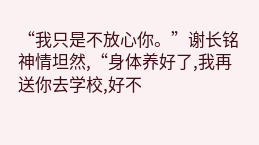“我只是不放心你。”谢长铭神情坦然,“身体养好了,我再送你去学校,好不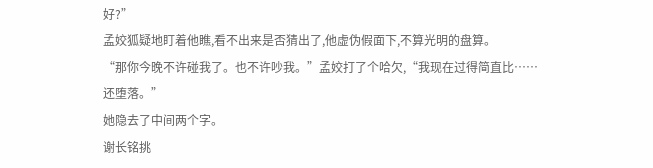好?”
孟姣狐疑地盯着他瞧,看不出来是否猜出了,他虚伪假面下,不算光明的盘算。
“那你今晚不许碰我了。也不许吵我。”孟姣打了个哈欠,“我现在过得简直比……还堕落。”
她隐去了中间两个字。
谢长铭挑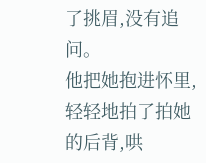了挑眉,没有追问。
他把她抱进怀里,轻轻地拍了拍她的后背,哄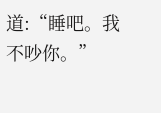道:“睡吧。我不吵你。”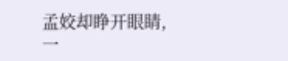孟姣却睁开眼睛,一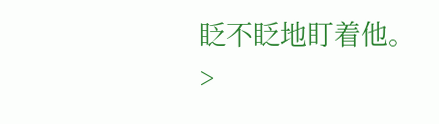眨不眨地盯着他。 >